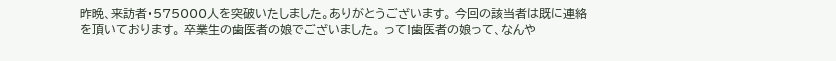昨晩、来訪者・575000人を突破いたしました。ありがとうございます。 今回の該当者は既に連絡を頂いております。 卒業生の歯医者の娘でございました。 って!歯医者の娘って、なんや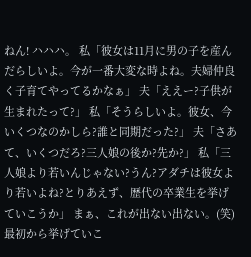ねん! ハハハ。 私「彼女は11月に男の子を産んだらしいよ。今が一番大変な時よね。夫婦仲良く子育てやってるかなぁ」 夫「ええー?子供が生まれたって?」 私「そうらしいよ。彼女、今いくつなのかしら?誰と同期だった?」 夫「さあて、いくつだろ?三人娘の後か?先か?」 私「三人娘より若いんじゃない?うん?アダチは彼女より若いよね?とりあえず、歴代の卒業生を挙げていこうか」 まぁ、これが出ない出ない。(笑) 最初から挙げていこ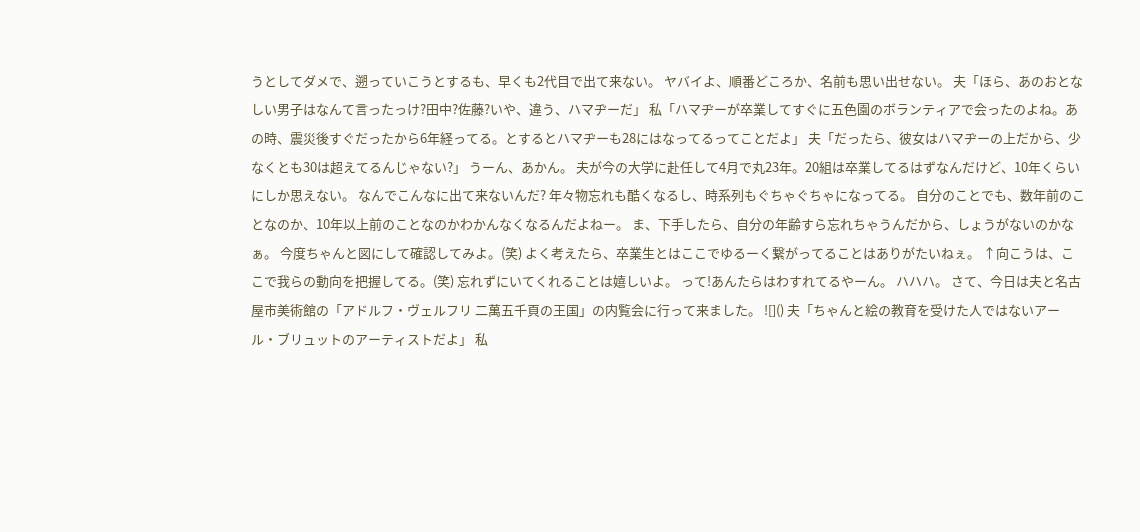うとしてダメで、遡っていこうとするも、早くも2代目で出て来ない。 ヤバイよ、順番どころか、名前も思い出せない。 夫「ほら、あのおとなしい男子はなんて言ったっけ?田中?佐藤?いや、違う、ハマヂーだ」 私「ハマヂーが卒業してすぐに五色園のボランティアで会ったのよね。あの時、震災後すぐだったから6年経ってる。とするとハマヂーも28にはなってるってことだよ」 夫「だったら、彼女はハマヂーの上だから、少なくとも30は超えてるんじゃない?」 うーん、あかん。 夫が今の大学に赴任して4月で丸23年。20組は卒業してるはずなんだけど、10年くらいにしか思えない。 なんでこんなに出て来ないんだ? 年々物忘れも酷くなるし、時系列もぐちゃぐちゃになってる。 自分のことでも、数年前のことなのか、10年以上前のことなのかわかんなくなるんだよねー。 ま、下手したら、自分の年齢すら忘れちゃうんだから、しょうがないのかなぁ。 今度ちゃんと図にして確認してみよ。(笑) よく考えたら、卒業生とはここでゆるーく繋がってることはありがたいねぇ。 ↑向こうは、ここで我らの動向を把握してる。(笑) 忘れずにいてくれることは嬉しいよ。 って!あんたらはわすれてるやーん。 ハハハ。 さて、今日は夫と名古屋市美術館の「アドルフ・ヴェルフリ 二萬五千頁の王国」の内覧会に行って来ました。 ![]() 夫「ちゃんと絵の教育を受けた人ではないアール・ブリュットのアーティストだよ」 私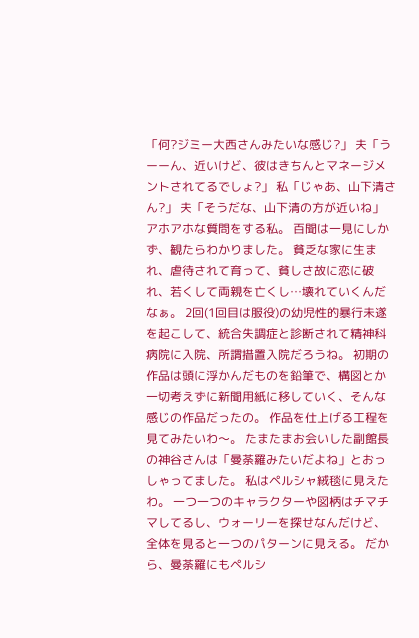「何?ジミー大西さんみたいな感じ?」 夫「うーーん、近いけど、彼はきちんとマネージメントされてるでしょ?」 私「じゃあ、山下清さん?」 夫「そうだな、山下清の方が近いね」 アホアホな質問をする私。 百聞は一見にしかず、観たらわかりました。 貧乏な家に生まれ、虐待されて育って、貧しさ故に恋に破れ、若くして両親を亡くし…壊れていくんだなぁ。 2回(1回目は服役)の幼児性的暴行未遂を起こして、統合失調症と診断されて精神科病院に入院、所謂措置入院だろうね。 初期の作品は頭に浮かんだものを鉛筆で、構図とか一切考えずに新聞用紙に移していく、そんな感じの作品だったの。 作品を仕上げる工程を見てみたいわ〜。 たまたまお会いした副館長の神谷さんは「曼荼羅みたいだよね」とおっしゃってました。 私はペルシャ絨毯に見えたわ。 一つ一つのキャラクターや図柄はチマチマしてるし、ウォーリーを探せなんだけど、全体を見ると一つのパターンに見える。 だから、曼荼羅にもペルシ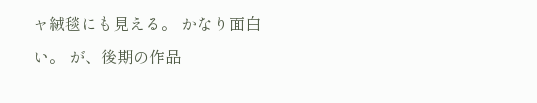ャ絨毯にも見える。 かなり面白い。 が、後期の作品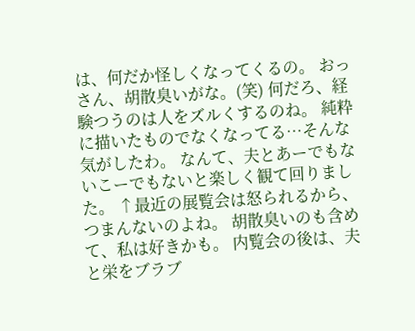は、何だか怪しくなってくるの。 おっさん、胡散臭いがな。(笑) 何だろ、経験つうのは人をズルくするのね。 純粋に描いたものでなくなってる…そんな気がしたわ。 なんて、夫とあーでもないこーでもないと楽しく観て回りました。 ↑最近の展覧会は怒られるから、つまんないのよね。 胡散臭いのも含めて、私は好きかも。 内覧会の後は、夫と栄をブラブ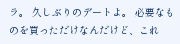ラ。 久しぶりのデートよ。 必要なものを買っただけなんだけど、これ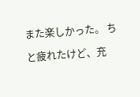また楽しかった。 ちと疲れたけど、充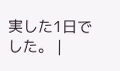実した1日でした。 |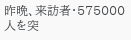昨晩、来訪者・575000人を突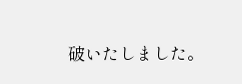破いたしました。